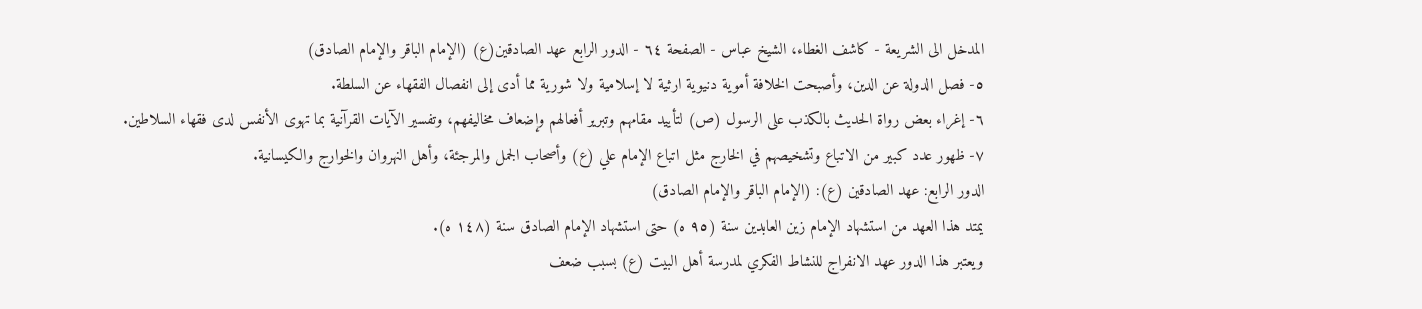المدخل الى الشريعة - كاشف الغطاء، الشيخ عباس - الصفحة ٦٤ - الدور الرابع عهد الصادقين(ع) (الإمام الباقر والإمام الصادق)
٥- فصل الدولة عن الدين، وأصبحت الخلافة أموية دنيوية ارثية لا إسلامية ولا شورية مما أدى إلى انفصال الفقهاء عن السلطة.
٦- إغراء بعض رواة الحديث بالكذب على الرسول (ص) لتأييد مقامهم وتبرير أفعالهم وإضعاف مخاليفهم، وتفسير الآيات القرآنية بما تهوى الأنفس لدى فقهاء السلاطين.
٧- ظهور عدد كبير من الاتباع وتشخيصهم في الخارج مثل اتباع الإمام علي (ع) وأصحاب الجمل والمرجئة، وأهل النهروان والخوارج والكيسانية.
الدور الرابع: عهد الصادقين (ع): (الإمام الباقر والإمام الصادق)
يمتد هذا العهد من استشهاد الإمام زين العابدين سنة (٩٥ ه) حتى استشهاد الإمام الصادق سنة (١٤٨ ه).
ويعتبر هذا الدور عهد الانفراج للنشاط الفكري لمدرسة أهل البيت (ع) بسبب ضعف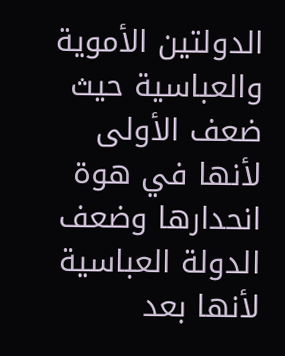الدولتين الأموية والعباسية حيث ضعف الأولى لأنها في هوة انحدارها وضعف الدولة العباسية لأنها بعد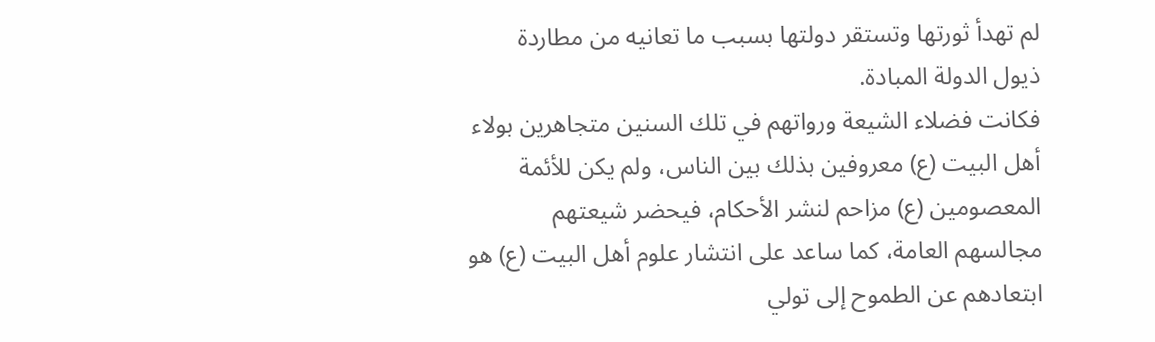لم تهدأ ثورتها وتستقر دولتها بسبب ما تعانيه من مطاردة ذيول الدولة المبادة.
فكانت فضلاء الشيعة ورواتهم في تلك السنين متجاهرين بولاء أهل البيت (ع) معروفين بذلك بين الناس، ولم يكن للأئمة المعصومين (ع) مزاحم لنشر الأحكام، فيحضر شيعتهم مجالسهم العامة، كما ساعد على انتشار علوم أهل البيت (ع) هو ابتعادهم عن الطموح إلى تولي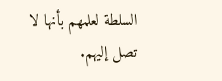السلطة لعلمهم بأنها لا تصل إليهم.